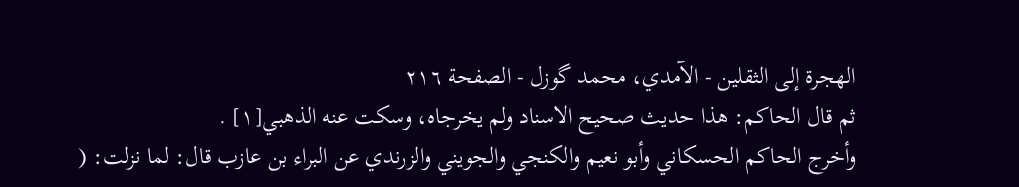الهجرة إلى الثقلين - الآمدي، محمد گوزل - الصفحة ٢١٦
ثم قال الحاكم: هذا حديث صحيح الاسناد ولم يخرجاه، وسكت عنه الذهبي[١] .
وأخرج الحاكم الحسكاني وأبو نعيم والكنجي والجويني والزرندي عن البراء بن عازب قال: لما نزلت: (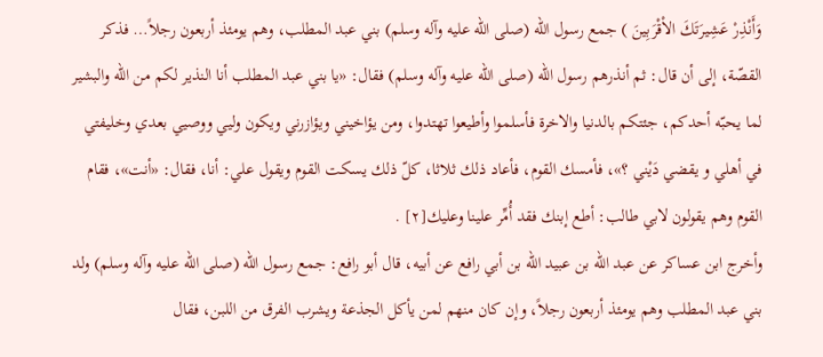وَأَنْذِرْ عَشِيرَتَكَ الاْقْرَبِينَ ) جمع رسول الله (صلى الله عليه وآله وسلم) بني عبد المطلب، وهم يومئذ أربعون رجلاً... فذكر القصّة، إلى أن قال: ثم أنذرهم رسول الله (صلى الله عليه وآله وسلم) فقال: «يا بني عبد المطلب أنا النذير لكم من الله والبشير لما يحبّه أحدكم، جئتكم بالدنيا والاخرة فأسلموا وأطيعوا تهتدوا، ومن يؤاخيني ويؤازرني ويكون وليي ووصيي بعدي وخليفتي في أهلي و يقضي دَيْني ؟»، فأمسك القوم، فأعاد ذلك ثلاثا، كلّ ذلك يسكت القوم ويقول علي: أنا، فقال: «أنت»، فقام القوم وهم يقولون لابي طالب: أطع إبنك فقد أُمِّر علينا وعليك[٢] .
وأخرج ابن عساكر عن عبد الله بن عبيد الله بن أبي رافع عن أبيه، قال أبو رافع: جمع رسول الله (صلى الله عليه وآله وسلم) ولد بني عبد المطلب وهم يومئذ أربعون رجلاً، وإن كان منهم لمن يأكل الجذعة ويشرب الفرق من اللبن، فقال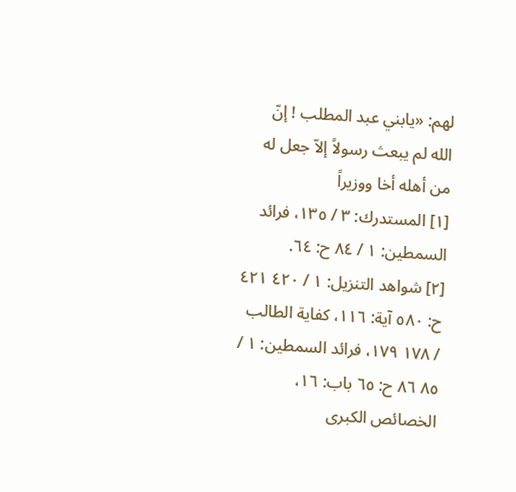لهم: «يابني عبد المطلب ! إنّ الله لم يبعث رسولاً إلاّ جعل له من أهله أخا ووزيراً
[١] المستدرك: ٣ / ١٣٥، فرائد السمطين: ١ / ٨٤ ح: ٦٤.
[٢] شواهد التنزيل: ١ / ٤٢٠ ٤٢١ ح: ٥٨٠ آية: ١١٦، كفاية الطالب / ١٧٨ ١٧٩، فرائد السمطين: ١ / ٨٥ ٨٦ ح: ٦٥ باب: ١٦، الخصائص الكبرى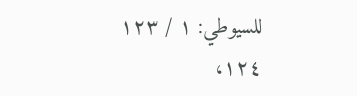للسيوطي: ١ / ١٢٣ ١٢٤،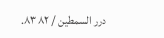درر السمطين / ٨٢ ٨٣.